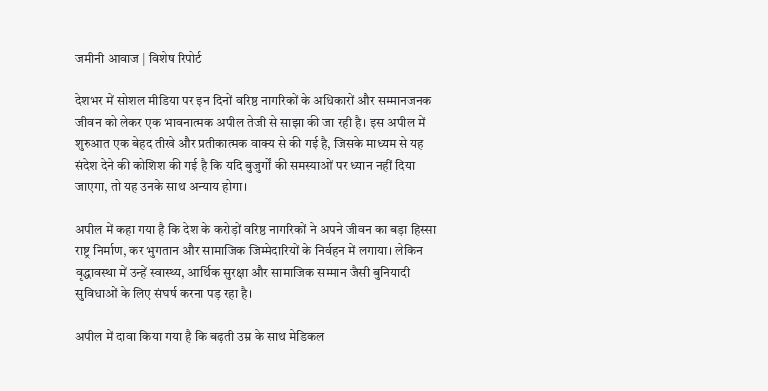जमीनी आवाज | विशेष रिपोर्ट

देशभर में सोशल मीडिया पर इन दिनों वरिष्ठ नागरिकों के अधिकारों और सम्मानजनक जीवन को लेकर एक भावनात्मक अपील तेजी से साझा की जा रही है। इस अपील में शुरुआत एक बेहद तीखे और प्रतीकात्मक वाक्य से की गई है, जिसके माध्यम से यह संदेश देने की कोशिश की गई है कि यदि बुजुर्गों की समस्याओं पर ध्यान नहीं दिया जाएगा, तो यह उनके साथ अन्याय होगा।

अपील में कहा गया है कि देश के करोड़ों वरिष्ठ नागरिकों ने अपने जीवन का बड़ा हिस्सा राष्ट्र निर्माण, कर भुगतान और सामाजिक जिम्मेदारियों के निर्वहन में लगाया। लेकिन वृद्धावस्था में उन्हें स्वास्थ्य, आर्थिक सुरक्षा और सामाजिक सम्मान जैसी बुनियादी सुविधाओं के लिए संघर्ष करना पड़ रहा है।

अपील में दावा किया गया है कि बढ़ती उम्र के साथ मेडिकल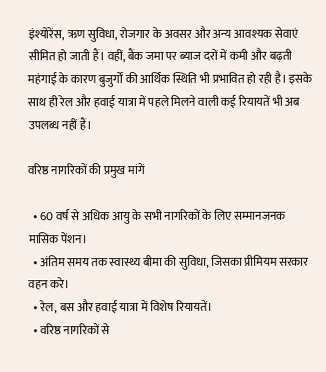इंश्योरेंस, ऋण सुविधा, रोजगार के अवसर और अन्य आवश्यक सेवाएं सीमित हो जाती हैं। वहीं, बैंक जमा पर ब्याज दरों में कमी और बढ़ती महंगाई के कारण बुजुर्गों की आर्थिक स्थिति भी प्रभावित हो रही है। इसके साथ ही रेल और हवाई यात्रा में पहले मिलने वाली कई रियायतें भी अब उपलब्ध नहीं हैं।

वरिष्ठ नागरिकों की प्रमुख मांगें

  • 60 वर्ष से अधिक आयु के सभी नागरिकों के लिए सम्मानजनक मासिक पेंशन।
  • अंतिम समय तक स्वास्थ्य बीमा की सुविधा, जिसका प्रीमियम सरकार वहन करे।
  • रेल, बस और हवाई यात्रा में विशेष रियायतें।
  • वरिष्ठ नागरिकों से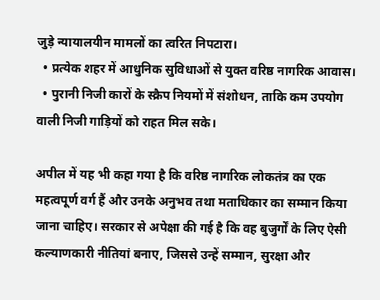जुड़े न्यायालयीन मामलों का त्वरित निपटारा।
  • प्रत्येक शहर में आधुनिक सुविधाओं से युक्त वरिष्ठ नागरिक आवास।
  • पुरानी निजी कारों के स्क्रैप नियमों में संशोधन, ताकि कम उपयोग वाली निजी गाड़ियों को राहत मिल सके।

अपील में यह भी कहा गया है कि वरिष्ठ नागरिक लोकतंत्र का एक महत्वपूर्ण वर्ग हैं और उनके अनुभव तथा मताधिकार का सम्मान किया जाना चाहिए। सरकार से अपेक्षा की गई है कि वह बुजुर्गों के लिए ऐसी कल्याणकारी नीतियां बनाए, जिससे उन्हें सम्मान, सुरक्षा और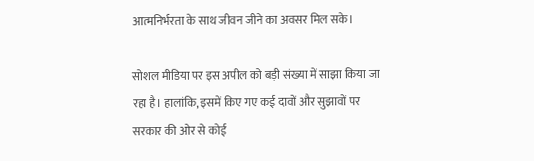आत्मनिर्भरता के साथ जीवन जीने का अवसर मिल सके।

सोशल मीडिया पर इस अपील को बड़ी संख्या में साझा किया जा रहा है। हालांकि, इसमें किए गए कई दावों और सुझावों पर सरकार की ओर से कोई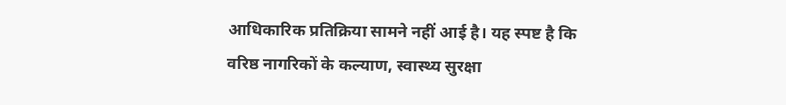आधिकारिक प्रतिक्रिया सामने नहीं आई है। यह स्पष्ट है कि वरिष्ठ नागरिकों के कल्याण, स्वास्थ्य सुरक्षा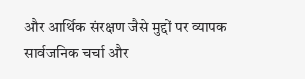और आर्थिक संरक्षण जैसे मुद्दों पर व्यापक सार्वजनिक चर्चा और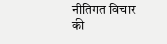नीतिगत विचार की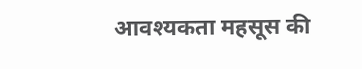आवश्यकता महसूस की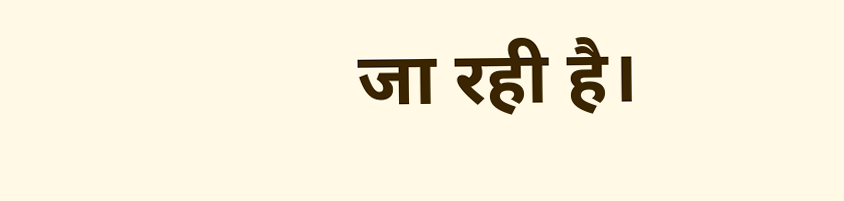जा रही है।